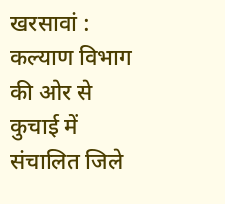खरसावां : कल्याण विभाग की ओर से कुचाई में संचालित जिले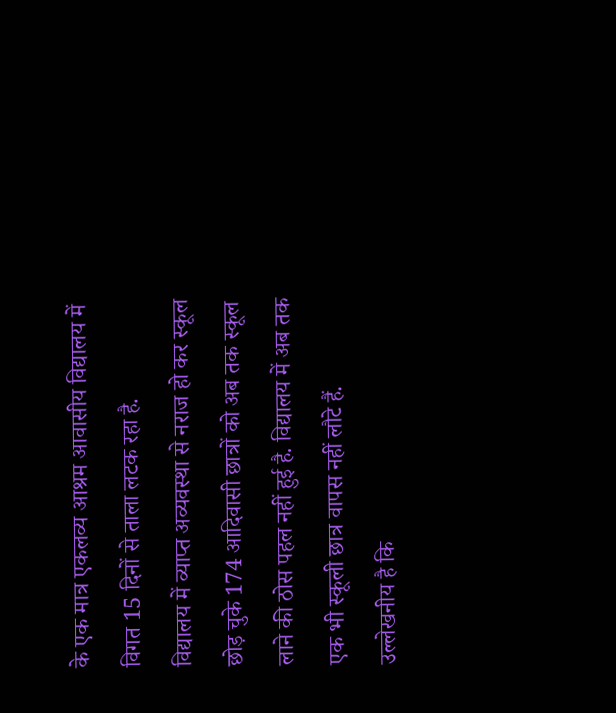के एक मात्र एकलव्य आश्रम आवासीय विद्यालय में विगत 15 दिनों से ताला लटक रहा है.
विद्यालय में व्याप्त अव्यवस्था से नराज हो कर स्कूल छोड़ चुके 174 आदिवासी छात्रों को अब तक स्कूल लाने की ठोस पहल नहीं हुई है. विद्यालय में अब तक एक भी स्कूली छात्र वापस नहीं लौटे हैं.
उल्लेखनीय है कि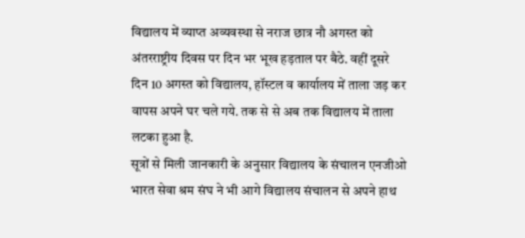विद्यालय में व्याप्त अव्यवस्था से नराज छात्र नौ अगस्त को अंतरराष्ट्रीय दिवस पर दिन भर भूख हड़ताल पर बैठे. वहीं दूसरे दिन 10 अगस्त को विद्यालय, हॉस्टल व कार्यालय में ताला जड़ कर वापस अपने घर चले गये. तक से से अब तक विद्यालय में ताला लटका हुआ है.
सूत्रों से मिली जानकारी के अनुसार विद्यालय के संचालन एनजीओ भारत सेवा श्रम संघ ने भी आगे विद्यालय संचालन से अपने हाथ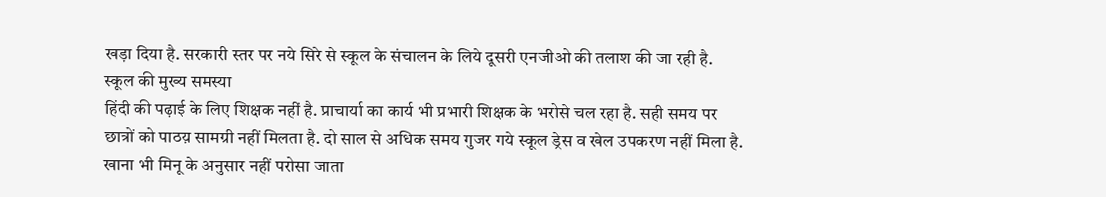खड़ा दिया है. सरकारी स्तर पर नये सिरे से स्कूल के संचालन के लिये दूसरी एनजीओ की तलाश की जा रही है.
स्कूल की मुख्य समस्या
हिंदी की पढ़ाई के लिए शिक्षक नहीं है. प्राचार्या का कार्य भी प्रभारी शिक्षक के भरोसे चल रहा है. सही समय पर छात्रों को पाठय़ सामग्री नहीं मिलता है. दो साल से अधिक समय गुजर गये स्कूल ड्रेस व खेल उपकरण नहीं मिला है. खाना भी मिनू के अनुसार नहीं परोसा जाता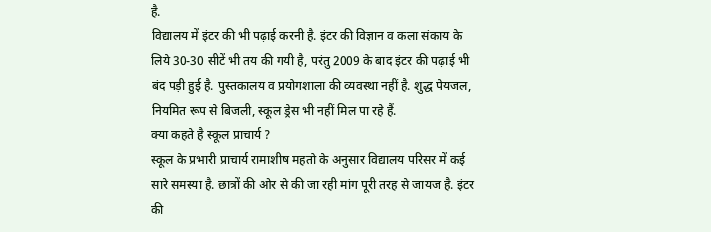है.
विद्यालय में इंटर की भी पढ़ाई करनी है. इंटर की विज्ञान व कला संकाय के लिये 30-30 सीटें भी तय की गयी है, परंतु 2009 के बाद इंटर की पढ़ाई भी बंद पड़ी हुई है. पुस्तकालय व प्रयोगशाला की व्यवस्था नहीं है. शुद्ध पेयजल, नियमित रूप से बिजली, स्कूल ड्रेस भी नहीं मिल पा रहे हैं.
क्या कहते है स्कूल प्राचार्य ?
स्कूल के प्रभारी प्राचार्य रामाशीष महतो के अनुसार विद्यालय परिसर में कई सारे समस्या है. छात्रों की ओर से की जा रही मांग पूरी तरह से जायज है. इंटर की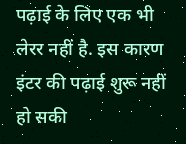पढ़ाई के लिए एक भी लेरर नहीं है. इस कारण इंटर की पढ़ाई शुरू नहीं हो सकी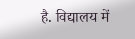है. विद्यालय में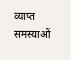व्याप्त समस्याओं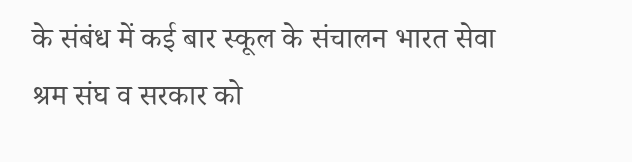के संबंध में कई बार स्कूल के संचालन भारत सेवा श्रम संघ व सरकार को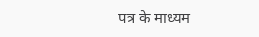पत्र के माध्यम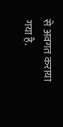से अवगत कराया गया है.